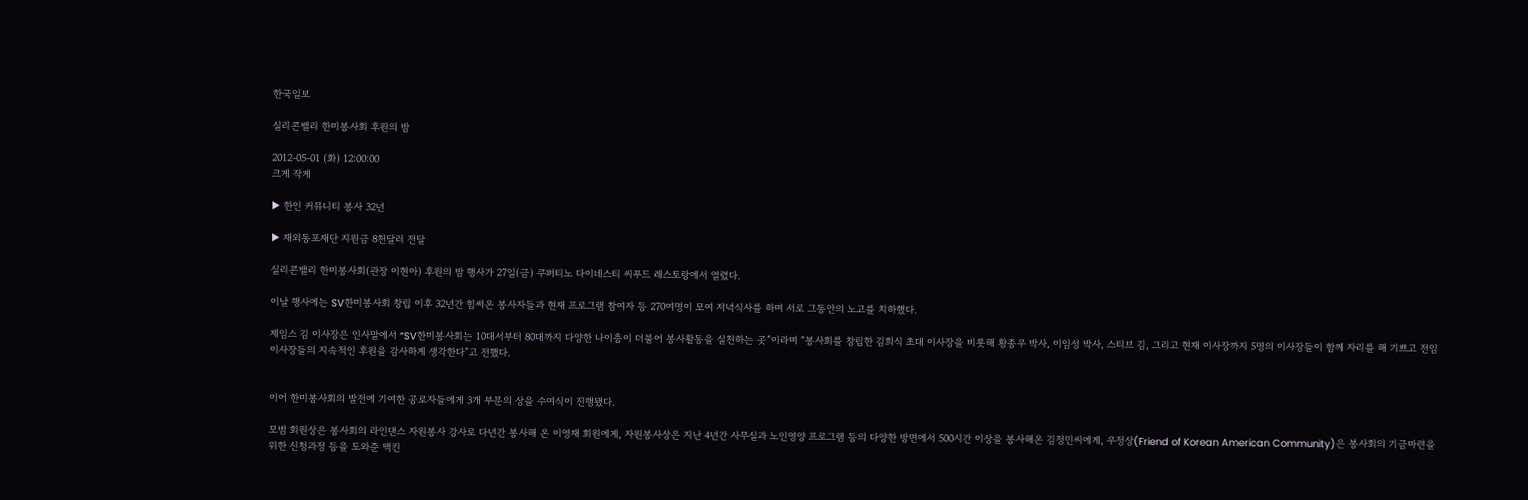한국일보

실리콘밸리 한미봉사회 후원의 밤

2012-05-01 (화) 12:00:00
크게 작게

▶ 한인 커뮤니티 봉사 32년

▶ 재외동포재단 지원금 8천달러 전달

실리콘밸리 한미봉사회(관장 이현아) 후원의 밤 행사가 27일(금) 쿠퍼티노 다이네스티 씨푸드 레스토랑에서 열렸다.

이날 행사에는 SV한미봉사회 창립 이후 32년간 힘써온 봉사자들과 현재 프로그램 참여자 등 270여명이 모여 저녁식사를 하며 서로 그동안의 노고를 치하했다.

제임스 김 이사장은 인사말에서 “SV한미봉사회는 10대서부터 80대까지 다양한 나이층이 더불어 봉사활동을 실천하는 곳”이라며 “봉사회를 창립한 김희식 초대 이사장을 비롯해 황종우 박사, 이임성 박사, 스티브 김, 그리고 현재 이사장까지 5명의 이사장들이 함께 자리를 해 기쁘고 전임 이사장들의 지속적인 후원을 감사하게 생각한다”고 전했다.


이어 한미봉사회의 발전에 기여한 공로자들에게 3개 부문의 상을 수여식이 진행됐다.

모범 회원상은 봉사회의 라인댄스 자원봉사 강사로 다년간 봉사해 온 이영재 회원에게, 자원봉사상은 지난 4년간 사무실과 노인영양 프로그램 등의 다양한 방면에서 500시간 이상을 봉사해온 김정민씨에게, 우정상(Friend of Korean American Community)은 봉사회의 기금마련을 위한 신청과정 등을 도와준 맥킨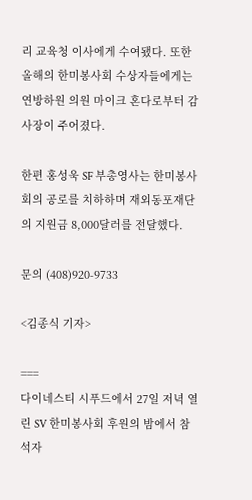리 교육청 이사에게 수여됐다. 또한 올해의 한미봉사회 수상자들에게는 연방하원 의원 마이크 혼다로부터 감사장이 주어졌다.

한편 홍성욱 SF 부총영사는 한미봉사회의 공로를 치하하며 재외동포재단의 지원금 8,000달러를 전달했다.

문의 (408)920-9733

<김종식 기자>

===
다이네스티 시푸드에서 27일 저녁 열린 SV 한미봉사회 후원의 밤에서 참석자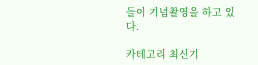들이 기념촬영을 하고 있다.

카테고리 최신기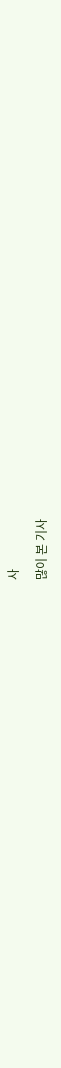사

많이 본 기사